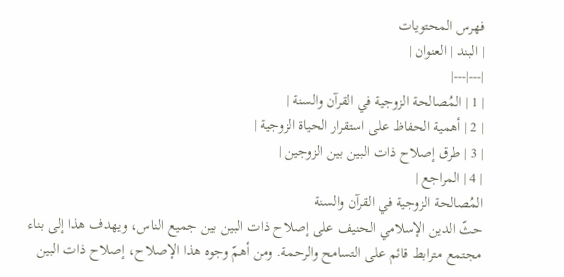فهرس المحتويات
| البند | العنوان |
|---|---|
| 1 | المُصالحة الزوجية في القرآن والسنة |
| 2 | أهمية الحفاظ على استقرار الحياة الزوجية |
| 3 | طرق إصلاح ذات البين بين الزوجين |
| 4 | المراجع |
المُصالحة الزوجية في القرآن والسنة
حثّ الدين الإسلامي الحنيف على إصلاح ذات البين بين جميع الناس، ويهدف هذا إلى بناء مجتمع مترابط قائم على التسامح والرحمة. ومن أهمّ وجوه هذا الإصلاح، إصلاح ذات البين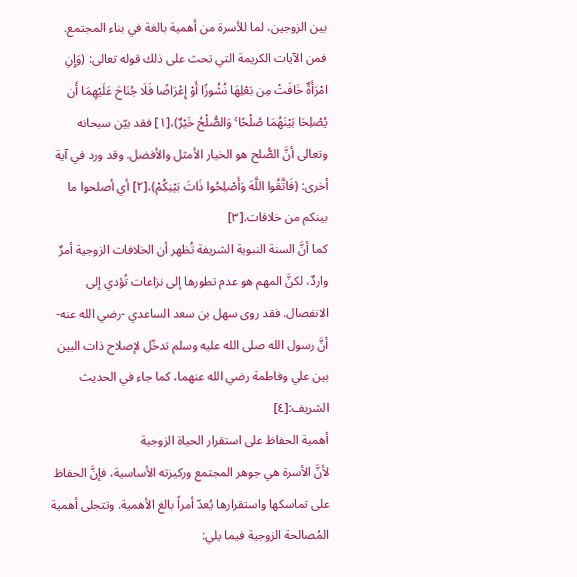بين الزوجين، لما للأسرة من أهمية بالغة في بناء المجتمع. فمن الآيات الكريمة التي تحث على ذلك قوله تعالى: (وَإِنِ امْرَأَةٌ خَافَتْ مِن بَعْلِهَا نُشُوزًا أَوْ إِعْرَاضًا فَلَا جُنَاحَ عَلَيْهِمَا أَن يُصْلِحَا بَيْنَهُمَا صُلْحًا ۚ وَالصُّلْحُ خَيْرٌ)،[١] فقد بيّن سبحانه وتعالى أنَّ الصُّلح هو الخيار الأمثل والأفضل. وقد ورد في آية أخرى: (فَاتَّقُوا اللَّهَ وَأَصْلِحُوا ذَاتَ بَيْنِكُمْ)،[٢] أي أصلحوا ما بينكم من خلافات.[٣]
كما أنَّ السنة النبوية الشريفة تُظهر أن الخلافات الزوجية أمرٌ واردٌ، لكنَّ المهم هو عدم تطورها إلى نزاعات تُؤدي إلى الانفصال. فقد روى سهل بن سعد الساعدي -رضي الله عنه- أنَّ رسول الله صلى الله عليه وسلم تدخّل لإصلاح ذات البين بين علي وفاطمة رضي الله عنهما، كما جاء في الحديث الشريف:[٤]
أهمية الحفاظ على استقرار الحياة الزوجية
لأنَّ الأسرة هي جوهر المجتمع وركيزته الأساسية، فإنَّ الحفاظ على تماسكها واستقرارها يُعدّ أمراً بالغ الأهمية. وتتجلى أهمية المُصالحة الزوجية فيما يلي: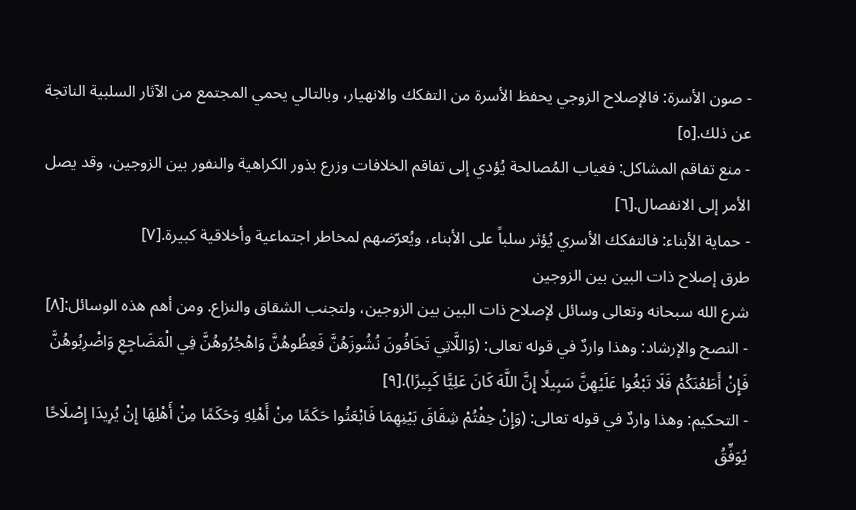- صون الأسرة: فالإصلاح الزوجي يحفظ الأسرة من التفكك والانهيار، وبالتالي يحمي المجتمع من الآثار السلبية الناتجة عن ذلك.[٥]
- منع تفاقم المشاكل: فغياب المُصالحة يُؤدي إلى تفاقم الخلافات وزرع بذور الكراهية والنفور بين الزوجين، وقد يصل الأمر إلى الانفصال.[٦]
- حماية الأبناء: فالتفكك الأسري يُؤثر سلباً على الأبناء، ويُعرّضهم لمخاطر اجتماعية وأخلاقية كبيرة.[٧]
طرق إصلاح ذات البين بين الزوجين
شرع الله سبحانه وتعالى وسائل لإصلاح ذات البين بين الزوجين، ولتجنب الشقاق والنزاع. ومن أهم هذه الوسائل:[٨]
- النصح والإرشاد: وهذا واردٌ في قوله تعالى: (وَاللَّاتِي تَخَافُونَ نُشُوزَهُنَّ فَعِظُوهُنَّ وَاهْجُرُوهُنَّ فِي الْمَضَاجِعِ وَاضْرِبُوهُنَّ فَإِنْ أَطَعْنَكُمْ فَلَا تَبْغُوا عَلَيْهِنَّ سَبِيلًا إِنَّ اللَّهَ كَانَ عَلِيًّا كَبِيرًا).[٩]
- التحكيم: وهذا واردٌ في قوله تعالى: (وَإِنْ خِفْتُمْ شِقَاقَ بَيْنِهِمَا فَابْعَثُوا حَكَمًا مِنْ أَهْلِهِ وَحَكَمًا مِنْ أَهْلِهَا إِنْ يُرِيدَا إِصْلَاحًا يُوَفِّقُ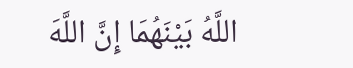اللَّهُ بَيْنَهُمَا إِنَّ اللَّهَ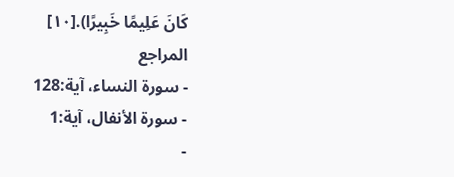كَانَ عَلِيمًا خَبِيرًا).[١٠]
المراجع
- سورة النساء، آية:128
- سورة الأنفال، آية:1
-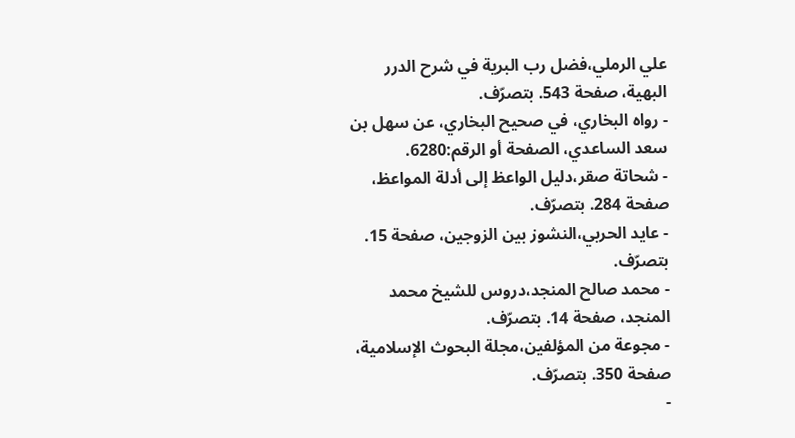علي الرملي،فضل رب البرية في شرح الدرر البهية، صفحة 543. بتصرّف.
- رواه البخاري، في صحيح البخاري، عن سهل بن سعد الساعدي، الصفحة أو الرقم:6280.
- شحاتة صقر،دليل الواعظ إلى أدلة المواعظ، صفحة 284. بتصرّف.
- عايد الحربي،النشوز بين الزوجين، صفحة 15. بتصرّف.
- محمد صالح المنجد،دروس للشيخ محمد المنجد، صفحة 14. بتصرّف.
- مجوعة من المؤلفين،مجلة البحوث الإسلامية، صفحة 350. بتصرّف.
-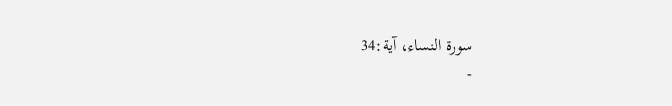سورة النساء، آية:34
-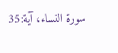سورة النساء، آية:35